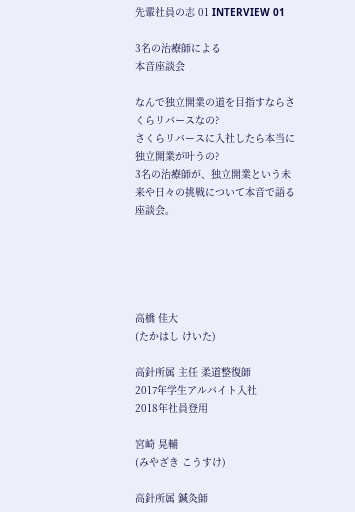先輩社員の志 01 INTERVIEW 01

3名の治療師による
本音座談会

なんで独立開業の道を目指すならさくらリバースなの?
さくらリバースに入社したら本当に独立開業が叶うの?
3名の治療師が、独立開業という未来や日々の挑戦について本音で語る座談会。





高橋 佳大
(たかはし けいた)

高針所属 主任 柔道整復師
2017年学生アルバイト入社
2018年社員登用

宮崎 晃輔
(みやざき こうすけ)

高針所属 鍼灸師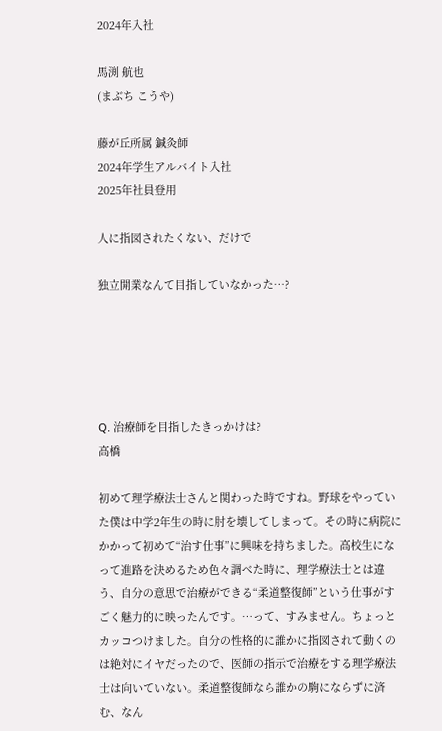2024年入社

馬渕 航也
(まぶち こうや)

藤が丘所属 鍼灸師
2024年学生アルバイト入社
2025年社員登用

人に指図されたくない、だけで

独立開業なんて目指していなかった…?





Q. 治療師を目指したきっかけは?
高橋

初めて理学療法士さんと関わった時ですね。野球をやっていた僕は中学2年生の時に肘を壊してしまって。その時に病院にかかって初めて“治す仕事”に興味を持ちました。高校生になって進路を決めるため色々調べた時に、理学療法士とは違う、自分の意思で治療ができる“柔道整復師”という仕事がすごく魅力的に映ったんです。…って、すみません。ちょっとカッコつけました。自分の性格的に誰かに指図されて動くのは絶対にイヤだったので、医師の指示で治療をする理学療法士は向いていない。柔道整復師なら誰かの駒にならずに済む、なん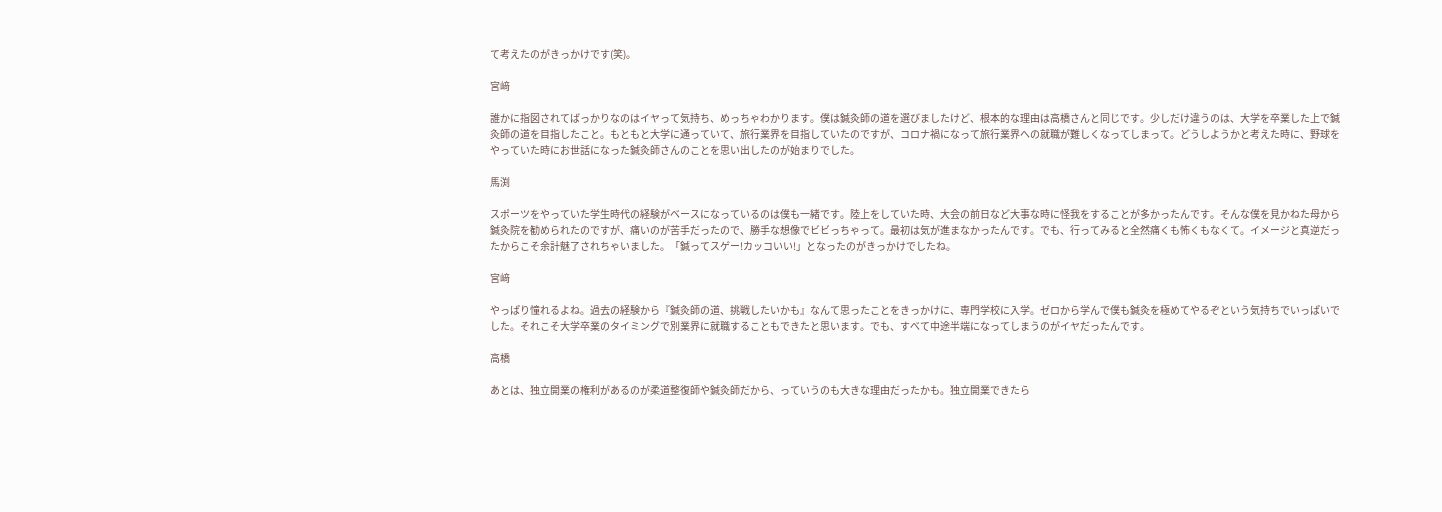て考えたのがきっかけです(笑)。

宮﨑

誰かに指図されてばっかりなのはイヤって気持ち、めっちゃわかります。僕は鍼灸師の道を選びましたけど、根本的な理由は高橋さんと同じです。少しだけ違うのは、大学を卒業した上で鍼灸師の道を目指したこと。もともと大学に通っていて、旅行業界を目指していたのですが、コロナ禍になって旅行業界への就職が難しくなってしまって。どうしようかと考えた時に、野球をやっていた時にお世話になった鍼灸師さんのことを思い出したのが始まりでした。

馬渕

スポーツをやっていた学生時代の経験がベースになっているのは僕も一緒です。陸上をしていた時、大会の前日など大事な時に怪我をすることが多かったんです。そんな僕を見かねた母から鍼灸院を勧められたのですが、痛いのが苦手だったので、勝手な想像でビビっちゃって。最初は気が進まなかったんです。でも、行ってみると全然痛くも怖くもなくて。イメージと真逆だったからこそ余計魅了されちゃいました。「鍼ってスゲー!カッコいい!」となったのがきっかけでしたね。

宮﨑

やっぱり憧れるよね。過去の経験から『鍼灸師の道、挑戦したいかも』なんて思ったことをきっかけに、専門学校に入学。ゼロから学んで僕も鍼灸を極めてやるぞという気持ちでいっぱいでした。それこそ大学卒業のタイミングで別業界に就職することもできたと思います。でも、すべて中途半端になってしまうのがイヤだったんです。

高橋

あとは、独立開業の権利があるのが柔道整復師や鍼灸師だから、っていうのも大きな理由だったかも。独立開業できたら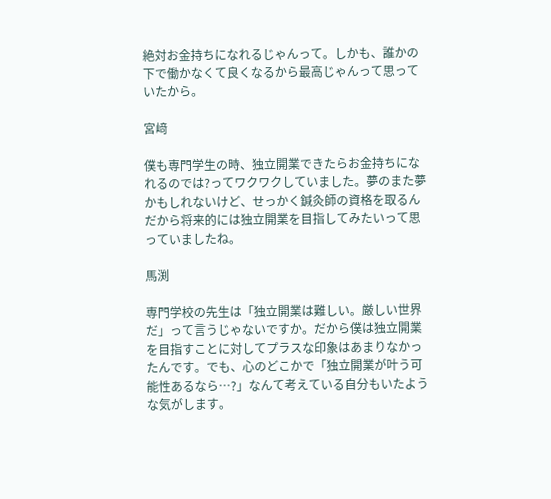絶対お金持ちになれるじゃんって。しかも、誰かの下で働かなくて良くなるから最高じゃんって思っていたから。

宮﨑

僕も専門学生の時、独立開業できたらお金持ちになれるのでは?ってワクワクしていました。夢のまた夢かもしれないけど、せっかく鍼灸師の資格を取るんだから将来的には独立開業を目指してみたいって思っていましたね。

馬渕

専門学校の先生は「独立開業は難しい。厳しい世界だ」って言うじゃないですか。だから僕は独立開業を目指すことに対してプラスな印象はあまりなかったんです。でも、心のどこかで「独立開業が叶う可能性あるなら…?」なんて考えている自分もいたような気がします。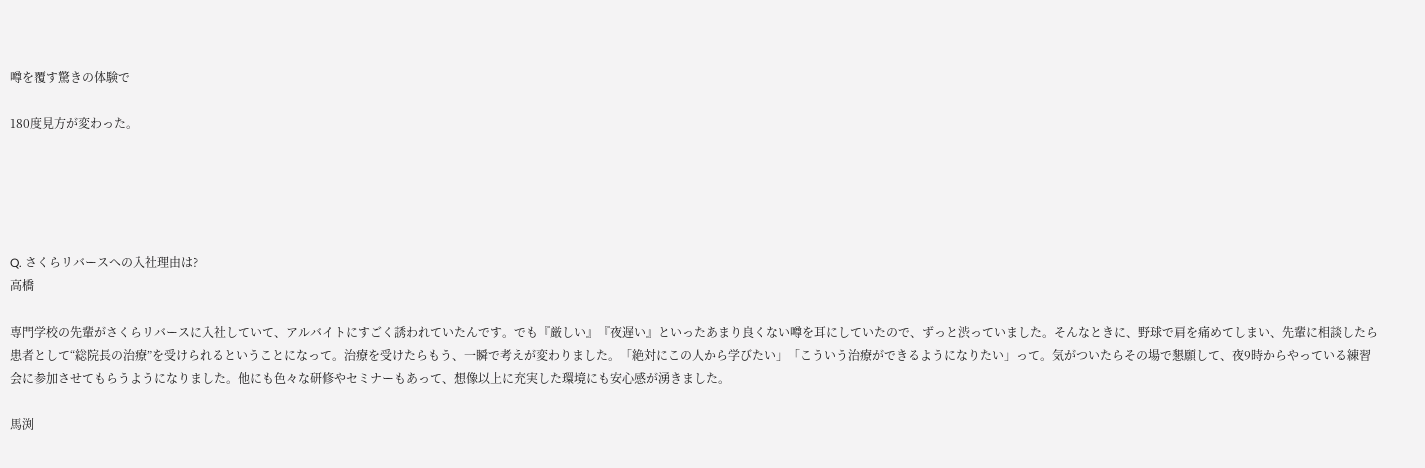噂を覆す驚きの体験で

180度見方が変わった。





Q. さくらリバースへの入社理由は?
高橋

専門学校の先輩がさくらリバースに入社していて、アルバイトにすごく誘われていたんです。でも『厳しい』『夜遅い』といったあまり良くない噂を耳にしていたので、ずっと渋っていました。そんなときに、野球で肩を痛めてしまい、先輩に相談したら患者として“総院長の治療”を受けられるということになって。治療を受けたらもう、一瞬で考えが変わりました。「絶対にこの人から学びたい」「こういう治療ができるようになりたい」って。気がついたらその場で懇願して、夜9時からやっている練習会に参加させてもらうようになりました。他にも色々な研修やセミナーもあって、想像以上に充実した環境にも安心感が湧きました。

馬渕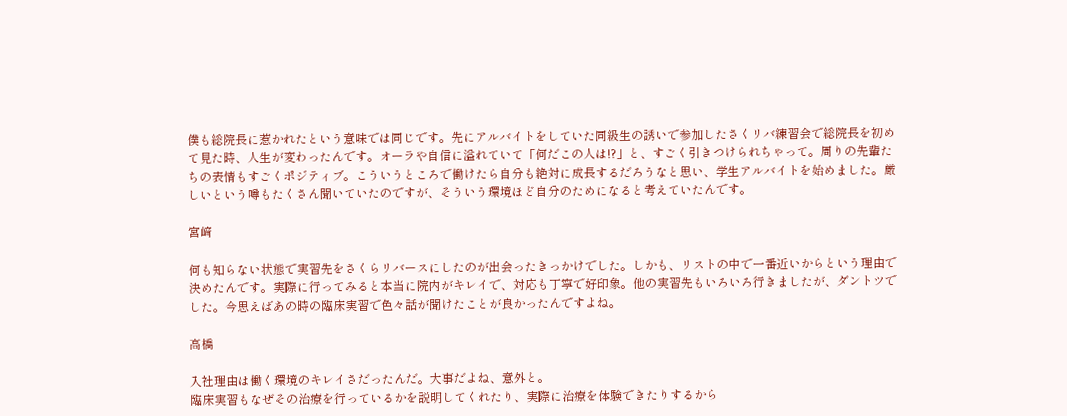僕も総院長に惹かれたという意味では同じです。先にアルバイトをしていた同級生の誘いで参加したさくリバ練習会で総院長を初めて見た時、人生が変わったんです。オーラや自信に溢れていて「何だこの人は!?」と、すごく引きつけられちゃって。周りの先輩たちの表情もすごくポジティブ。こういうところで働けたら自分も絶対に成長するだろうなと思い、学生アルバイトを始めました。厳しいという噂もたくさん聞いていたのですが、そういう環境ほど自分のためになると考えていたんです。

宮﨑

何も知らない状態で実習先をさくらリバースにしたのが出会ったきっかけでした。しかも、リストの中で一番近いからという理由で決めたんです。実際に行ってみると本当に院内がキレイで、対応も丁寧で好印象。他の実習先もいろいろ行きましたが、ダントツでした。今思えばあの時の臨床実習で色々話が聞けたことが良かったんですよね。

高橋

入社理由は働く環境のキレイさだったんだ。大事だよね、意外と。
臨床実習もなぜその治療を行っているかを説明してくれたり、実際に治療を体験できたりするから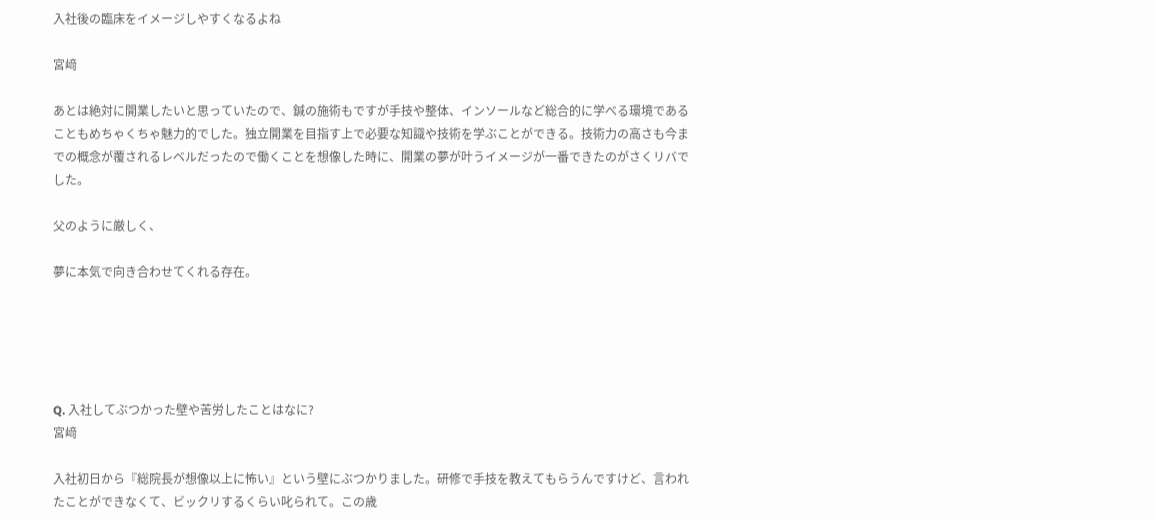入社後の臨床をイメージしやすくなるよね

宮﨑

あとは絶対に開業したいと思っていたので、鍼の施術もですが手技や整体、インソールなど総合的に学べる環境であることもめちゃくちゃ魅力的でした。独立開業を目指す上で必要な知識や技術を学ぶことができる。技術力の高さも今までの概念が覆されるレベルだったので働くことを想像した時に、開業の夢が叶うイメージが一番できたのがさくリバでした。

父のように厳しく、

夢に本気で向き合わせてくれる存在。





Q. 入社してぶつかった壁や苦労したことはなに?
宮﨑

入社初日から『総院長が想像以上に怖い』という壁にぶつかりました。研修で手技を教えてもらうんですけど、言われたことができなくて、ビックリするくらい叱られて。この歳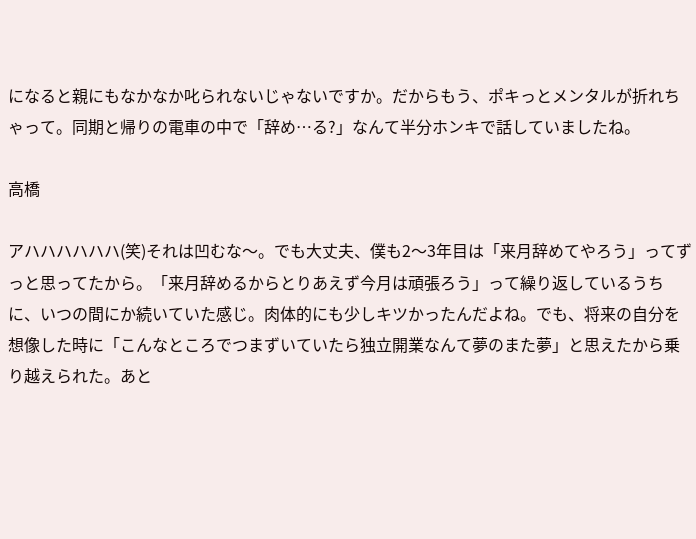になると親にもなかなか叱られないじゃないですか。だからもう、ポキっとメンタルが折れちゃって。同期と帰りの電車の中で「辞め…る?」なんて半分ホンキで話していましたね。

高橋

アハハハハハハ(笑)それは凹むな〜。でも大丈夫、僕も2〜3年目は「来月辞めてやろう」ってずっと思ってたから。「来月辞めるからとりあえず今月は頑張ろう」って繰り返しているうちに、いつの間にか続いていた感じ。肉体的にも少しキツかったんだよね。でも、将来の自分を想像した時に「こんなところでつまずいていたら独立開業なんて夢のまた夢」と思えたから乗り越えられた。あと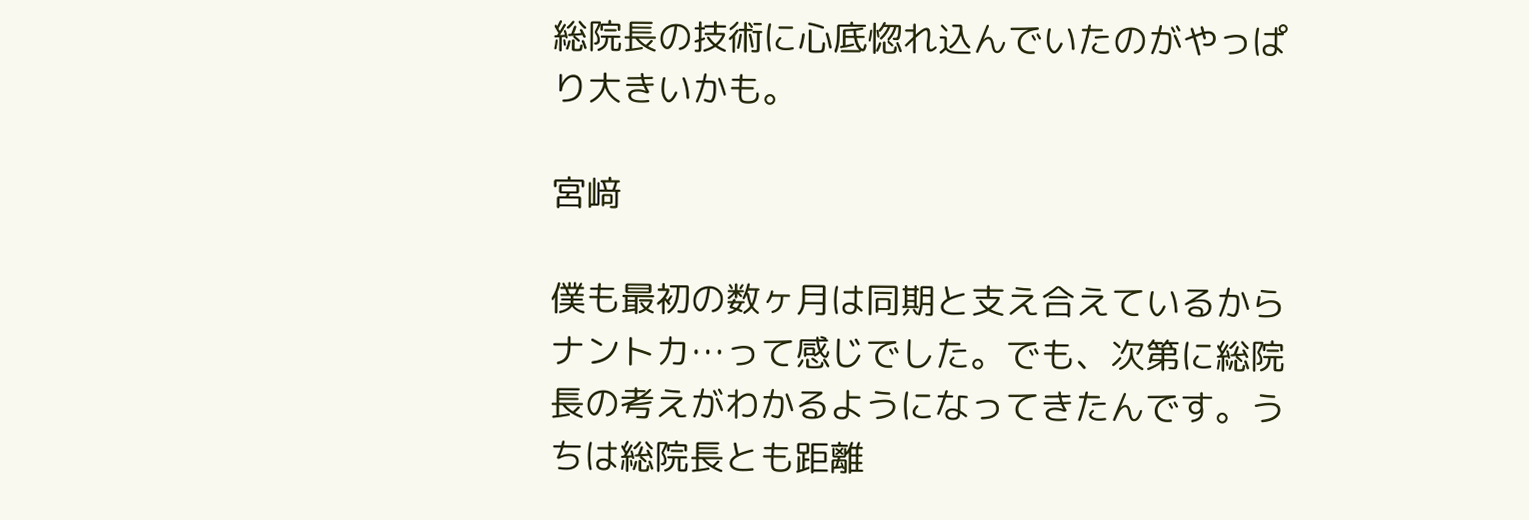総院長の技術に心底惚れ込んでいたのがやっぱり大きいかも。

宮﨑

僕も最初の数ヶ月は同期と支え合えているからナントカ…って感じでした。でも、次第に総院長の考えがわかるようになってきたんです。うちは総院長とも距離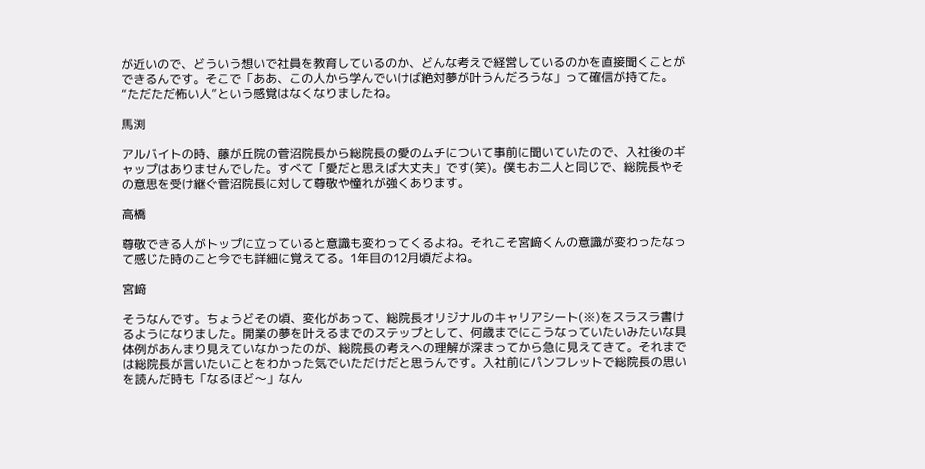が近いので、どういう想いで社員を教育しているのか、どんな考えで経営しているのかを直接聞くことができるんです。そこで「ああ、この人から学んでいけば絶対夢が叶うんだろうな」って確信が持てた。“ただただ怖い人”という感覚はなくなりましたね。

馬渕

アルバイトの時、藤が丘院の菅沼院長から総院長の愛のムチについて事前に聞いていたので、入社後のギャップはありませんでした。すべて「愛だと思えば大丈夫」です(笑)。僕もお二人と同じで、総院長やその意思を受け継ぐ菅沼院長に対して尊敬や憧れが強くあります。

高橋

尊敬できる人がトップに立っていると意識も変わってくるよね。それこそ宮﨑くんの意識が変わったなって感じた時のこと今でも詳細に覚えてる。1年目の12月頃だよね。

宮﨑

そうなんです。ちょうどその頃、変化があって、総院長オリジナルのキャリアシート(※)をスラスラ書けるようになりました。開業の夢を叶えるまでのステップとして、何歳までにこうなっていたいみたいな具体例があんまり見えていなかったのが、総院長の考えへの理解が深まってから急に見えてきて。それまでは総院長が言いたいことをわかった気でいただけだと思うんです。入社前にパンフレットで総院長の思いを読んだ時も「なるほど〜」なん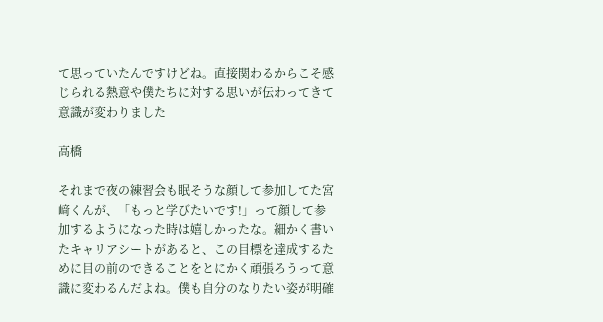て思っていたんですけどね。直接関わるからこそ感じられる熱意や僕たちに対する思いが伝わってきて意識が変わりました

高橋

それまで夜の練習会も眠そうな顔して参加してた宮﨑くんが、「もっと学びたいです!」って顔して参加するようになった時は嬉しかったな。細かく書いたキャリアシートがあると、この目標を達成するために目の前のできることをとにかく頑張ろうって意識に変わるんだよね。僕も自分のなりたい姿が明確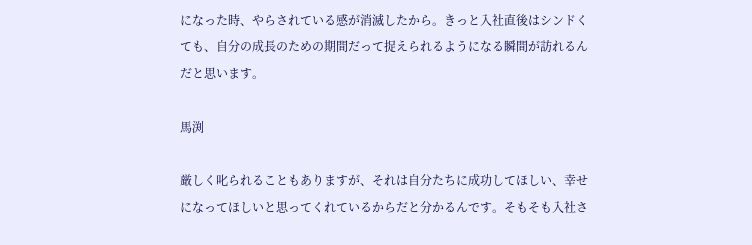になった時、やらされている感が消滅したから。きっと入社直後はシンドくても、自分の成長のための期間だって捉えられるようになる瞬間が訪れるんだと思います。

馬渕

厳しく叱られることもありますが、それは自分たちに成功してほしい、幸せになってほしいと思ってくれているからだと分かるんです。そもそも入社さ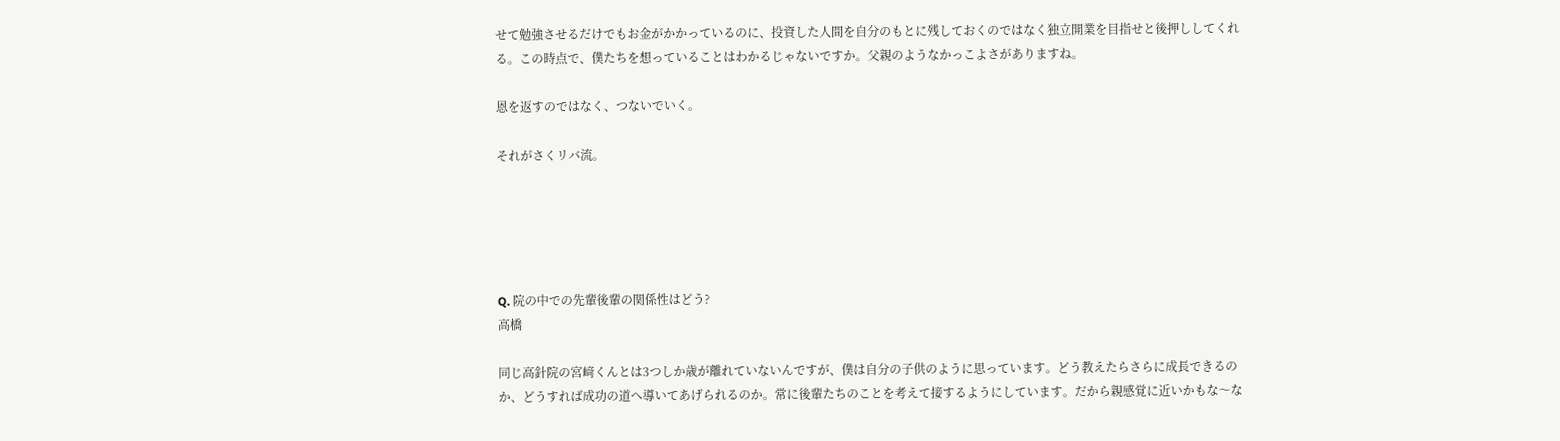せて勉強させるだけでもお金がかかっているのに、投資した人間を自分のもとに残しておくのではなく独立開業を目指せと後押ししてくれる。この時点で、僕たちを想っていることはわかるじゃないですか。父親のようなかっこよさがありますね。

恩を返すのではなく、つないでいく。

それがさくリバ流。





Q. 院の中での先輩後輩の関係性はどう?
高橋

同じ高針院の宮﨑くんとは3つしか歳が離れていないんですが、僕は自分の子供のように思っています。どう教えたらさらに成長できるのか、どうすれば成功の道へ導いてあげられるのか。常に後輩たちのことを考えて接するようにしています。だから親感覚に近いかもな〜な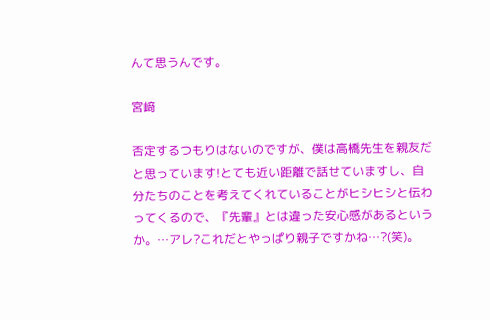んて思うんです。

宮﨑

否定するつもりはないのですが、僕は高橋先生を親友だと思っています!とても近い距離で話せていますし、自分たちのことを考えてくれていることがヒシヒシと伝わってくるので、『先輩』とは違った安心感があるというか。…アレ?これだとやっぱり親子ですかね…?(笑)。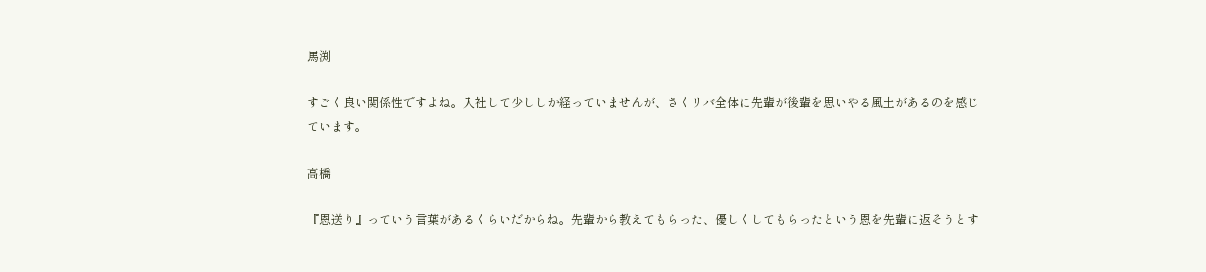馬渕

すごく良い関係性ですよね。入社して少ししか経っていませんが、さくリバ全体に先輩が後輩を思いやる風土があるのを感じています。

高橋

『恩送り』っていう言葉があるくらいだからね。先輩から教えてもらった、優しくしてもらったという恩を先輩に返そうとす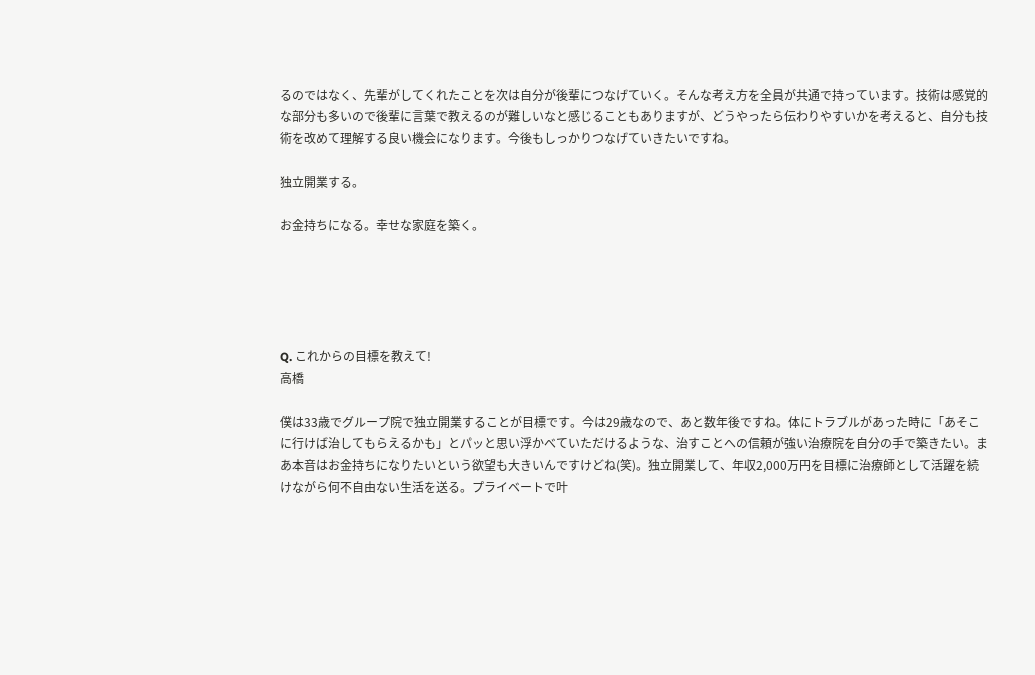るのではなく、先輩がしてくれたことを次は自分が後輩につなげていく。そんな考え方を全員が共通で持っています。技術は感覚的な部分も多いので後輩に言葉で教えるのが難しいなと感じることもありますが、どうやったら伝わりやすいかを考えると、自分も技術を改めて理解する良い機会になります。今後もしっかりつなげていきたいですね。

独立開業する。

お金持ちになる。幸せな家庭を築く。





Q. これからの目標を教えて!
高橋

僕は33歳でグループ院で独立開業することが目標です。今は29歳なので、あと数年後ですね。体にトラブルがあった時に「あそこに行けば治してもらえるかも」とパッと思い浮かべていただけるような、治すことへの信頼が強い治療院を自分の手で築きたい。まあ本音はお金持ちになりたいという欲望も大きいんですけどね(笑)。独立開業して、年収2,000万円を目標に治療師として活躍を続けながら何不自由ない生活を送る。プライベートで叶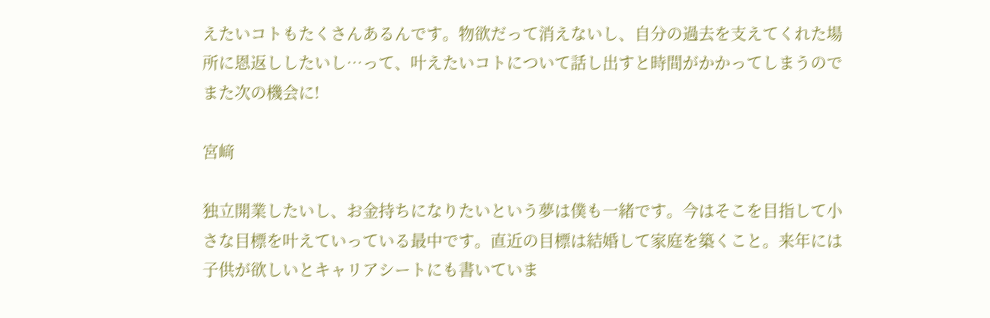えたいコトもたくさんあるんです。物欲だって消えないし、自分の過去を支えてくれた場所に恩返ししたいし…って、叶えたいコトについて話し出すと時間がかかってしまうのでまた次の機会に!

宮﨑

独立開業したいし、お金持ちになりたいという夢は僕も一緒です。今はそこを目指して小さな目標を叶えていっている最中です。直近の目標は結婚して家庭を築くこと。来年には子供が欲しいとキャリアシートにも書いていま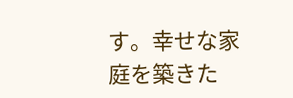す。幸せな家庭を築きた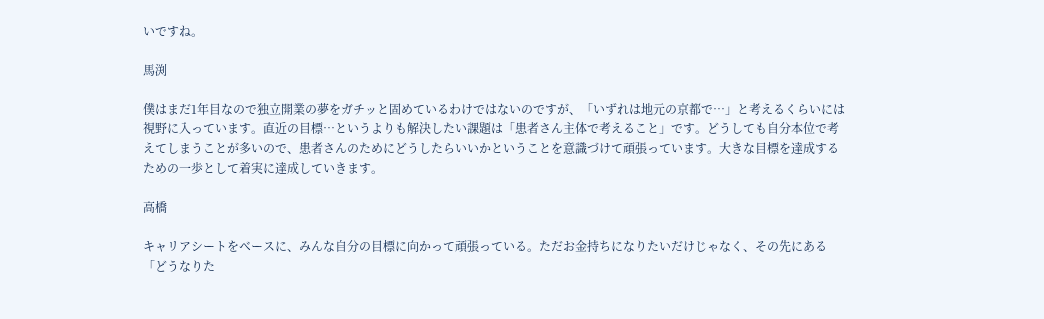いですね。

馬渕

僕はまだ1年目なので独立開業の夢をガチッと固めているわけではないのですが、「いずれは地元の京都で…」と考えるくらいには視野に入っています。直近の目標…というよりも解決したい課題は「患者さん主体で考えること」です。どうしても自分本位で考えてしまうことが多いので、患者さんのためにどうしたらいいかということを意識づけて頑張っています。大きな目標を達成するための一歩として着実に達成していきます。

高橋

キャリアシートをベースに、みんな自分の目標に向かって頑張っている。ただお金持ちになりたいだけじゃなく、その先にある「どうなりた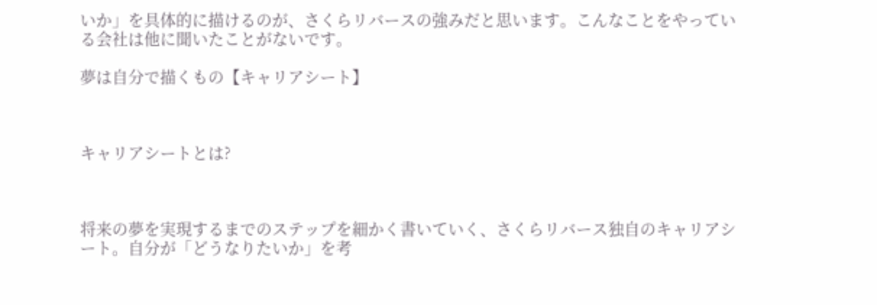いか」を具体的に描けるのが、さくらリバースの強みだと思います。こんなことをやっている会社は他に聞いたことがないです。

夢は自分で描くもの【キャリアシート】



キャリアシートとは?



将来の夢を実現するまでのステップを細かく書いていく、さくらリバース独自のキャリアシート。自分が「どうなりたいか」を考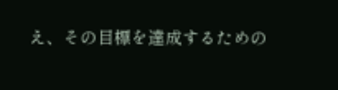え、その目標を達成するための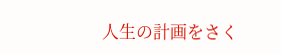人生の計画をさく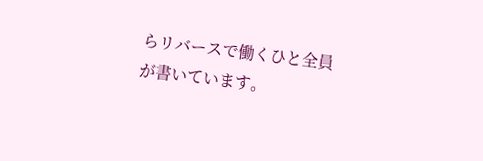らリバースで働くひと全員が書いています。